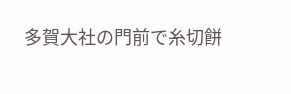多賀大社の門前で糸切餅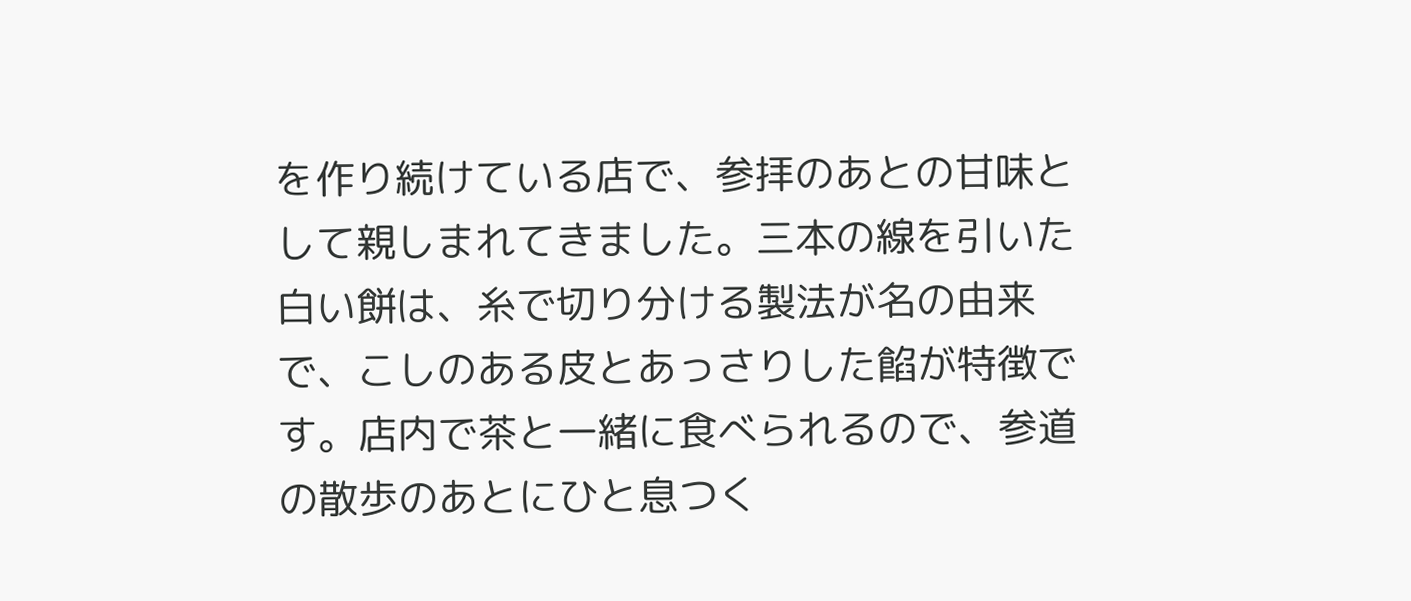を作り続けている店で、参拝のあとの甘味として親しまれてきました。三本の線を引いた白い餅は、糸で切り分ける製法が名の由来で、こしのある皮とあっさりした餡が特徴です。店内で茶と一緒に食べられるので、参道の散歩のあとにひと息つく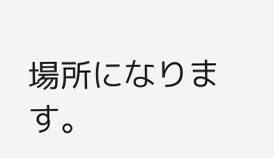場所になります。